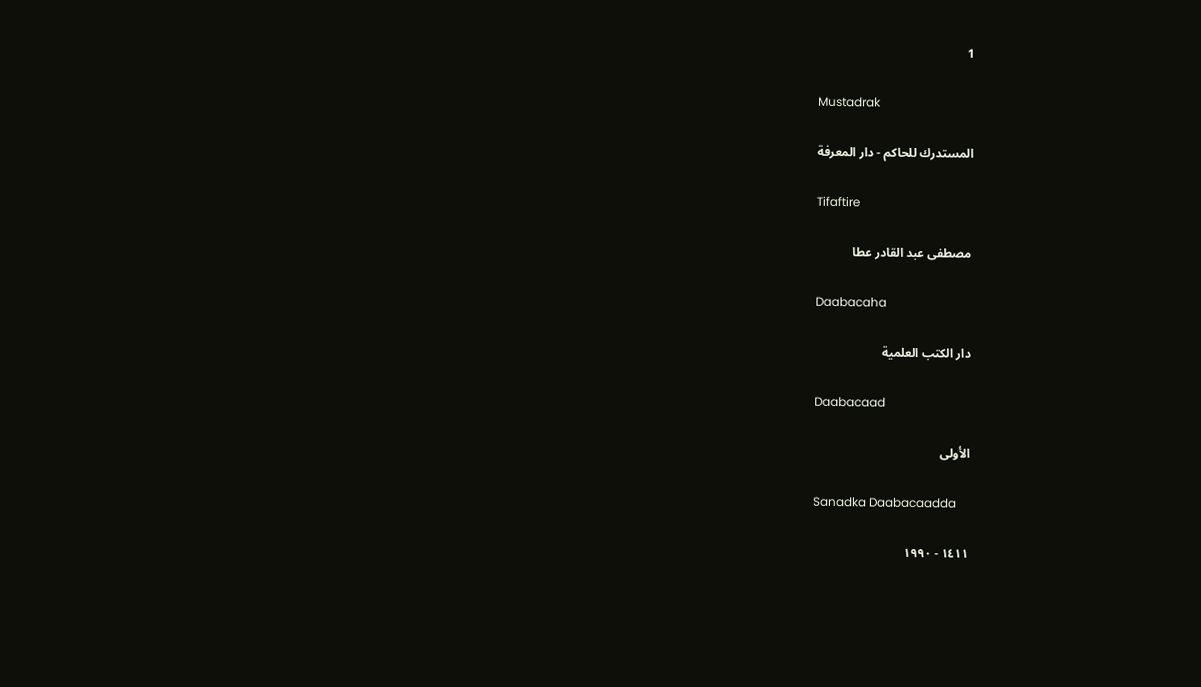1

Mustadrak

المستدرك للحاكم - دار المعرفة

Tifaftire

مصطفى عبد القادر عطا

Daabacaha

دار الكتب العلمية

Daabacaad

الأولى

Sanadka Daabacaadda

١٤١١ - ١٩٩٠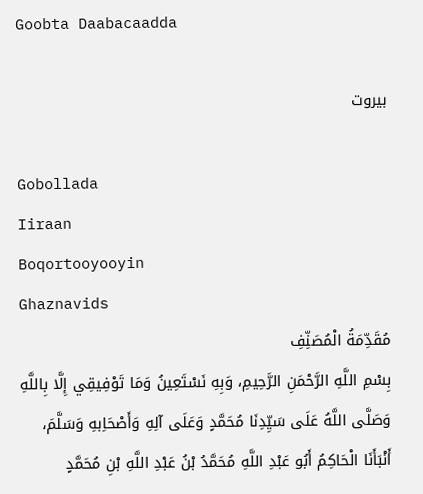Goobta Daabacaadda

بيروت

Gobollada
Iiraan
Boqortooyooyin
Ghaznavids
مُقَدِّمَةُ الْمُصَنِّفِ
بِسْمِ اللَّهِ الرَّحْمَنِ الرَّحِيمِ، وَبِهِ نَسْتَعِينُ وَمَا تَوْفِيقِي إِلَّا بِاللَّهِ وَصَلَّى اللَّهُ عَلَى سَيِّدِنَا مُحَمَّدٍ وَعَلَى آلِهِ وَأَصْحَاِبهِ وَسَلَّمَ،
أَنْبَأَنَا الْحَاكِمُ أَبُو عَبْدِ اللَّهِ مُحَمَّدُ بْنُ عَبْدِ اللَّهِ بْنِ مُحَمَّدٍ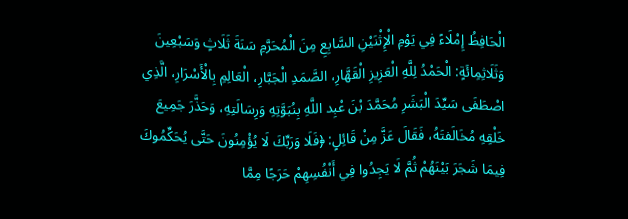الْحَافِظُ إِمْلَاءً فِي يَوْمِ الْإِثْنَيْنِ السَّابِعِ مِنَ الْمُحَرَّمِ سَنَةَ ثَلَاثٍ وَسَبْعِينَ وَثَلَاثِمِائَةٍ: الْحَمْدُ لِلَّهِ الْعَزِيزِ الْقَهَّارِ، الصَّمَدِ الْجَبَّارِ، الْعَالِمِ بِالْأَسْرَارِ، الَّذِي اصْطَفَى سَيِّدَ الْبَشَرِ مُحَمَّدَ بْنَ عْبِد اللَّهِ بِنُبَوَّتِهِ وَرِسَالَتِهِ، وَحَذَّرَ جَمِيعَ خَلْقِهِ مُخَالَفتَهُ، فَقَالَ عَزَّ مِنْ قَائِلٍ: ﴿فَلَا وَرَبِّكَ لَا يُؤْمِنُونَ حَتَّى يُحَكِّمُوكَ فِيمَا شَجَرَ بَيْنَهُمْ ثُمَّ لَا يَجِدُوا فِي أَنْفُسِهِمْ حَرَجًا مِمَّا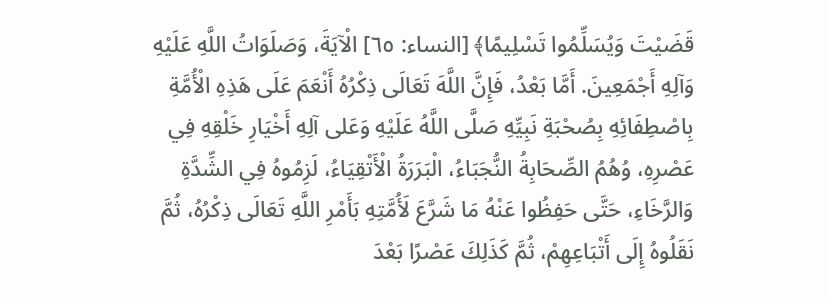قَضَيْتَ وَيُسَلِّمُوا تَسْلِيمًا﴾ [النساء: ٦٥] الْآيَةَ، وَصَلَوَاتُ اللَّهِ عَلَيْهِ وَآلِهِ أَجْمَعِينَ. أَمَّا بَعْدُ، فَإِنَّ اللَّهَ تَعَالَى ذِكْرُهُ أَنْعَمَ عَلَى هَذِهِ الْأُمَّةِ بِاصْطِفَائِهِ بِصُحْبَةِ نَبِيِّهِ صَلَّى اللَّهُ عَلَيْهِ وَعَلى آلِهِ أَخْيَارِ خَلْقِهِ فِي عَصْرِهِ، وُهُمُ الصِّحَابِةُ النُّجَبَاءُ، الْبَرَرَةُ الْأَتْقِيَاءُ، لَزِمُوهُ فِي الشِّدَّةِ وَالرَّخَاءِ، حَتَّى حَفِظُوا عَنْهُ مَا شَرَّعَ لَأُمَّتِهِ بَأَمْرِ اللَّهِ تَعَالَى ذِكْرُهُ، ثُمَّ نَقَلُوهُ إِلَى أَتْبَاعِهِمْ، ثُمَّ كَذَلِكَ عَصْرًا بَعْدَ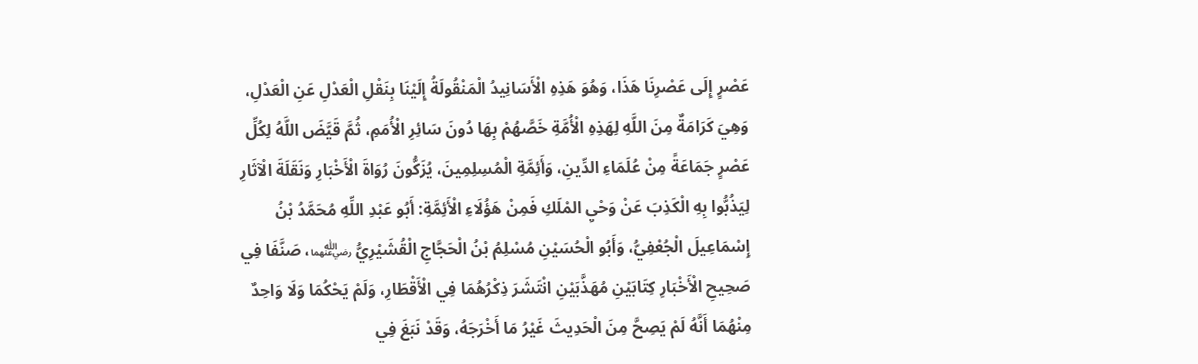عَصْرٍ إِلَى عَصْرِنَا هَذَا، وَهُوَ هَذِهِ الْأَسَانِيدُ الْمَنْقُولَةُ إِلَيْنَا بِنَقْلِ الْعَدْلِ عَنِ الْعَدْلِ، وَهِيَ كَرَامَةٌ مِنَ اللَّهِ لِهَذِهِ الْأُمَّةِ خَصَّهُمْ بِهَا دُونَ سَائِرِ الْأُمَمِ، ثُمَّ قَيَّضَ اللَّهُ لِكُلِّ عَصْرٍ جَمَاعَةً مِنْ عُلَمَاءِ الدِّينِ، وَأَئِمَّةِ الْمُسِلِمِينَ، يُزَكُّونَ رُوَاةَ الْأَخْبَارِ وَنَقَلَةَ الْآثَارِ لِيَذُبُّوا بِهِ الْكَذِبَ عَنْ وَحْيِ المْلَكِ فَمِنْ هَؤُلَاءِ الْأَئِمَّةِ: أَبُو عَبْدِ اللِّهِ مُحَمَّدُ بْنُ إِسْمَاعِيلَ الْجُعْفِيُّ، وَأَبُو الْحُسَيْنِ مُسْلِمُ بْنُ الْحَجَّاجِ الْقُشَيْرِيُّ ﵄، صَنَّفَا فِي صَحِيحِ الْأَخْبَارِ كِتَابَيْنِ مُهَذَّبَيْنِ انْتَشَرَ ذِكْرُهُمَا فِي الْأَقْطَارِ، وَلَمْ يَحْكُمَا وَلَا وَاحِدٌ مِنْهُمَا أَنَّهُ لَمْ يَصِحَّ مِنَ الْحَدِيثَ غَيْرُ مَا أَخْرَجَهُ، وَقَدْ نَبَغَ فِي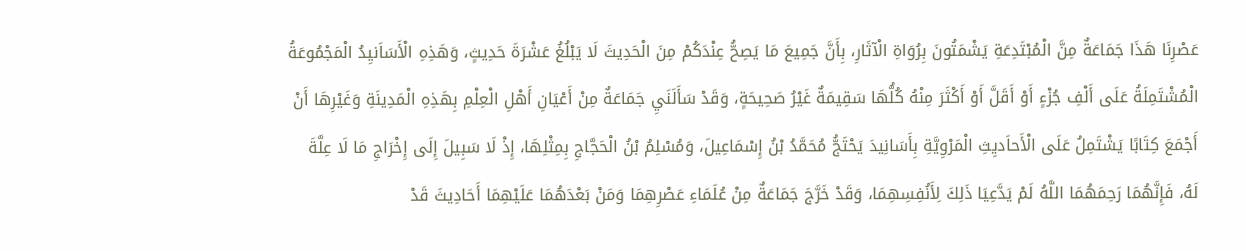عَصْرِنَا هَذَا جَمَاعَةٌ مِنَّ الْمُبْتَدِعَةِ يَشْمَتُونَ بِرُوَاةِ الْآثَارِ، بِأَنَّ جَمِيعَ مَا يَصِحُّ عِنْدَكُمْ مِنَ الْحَدِيثَ لَا يَبْلُغُ عَشْرَةَ حَدِيثٍ، وَهَذِهِ الْأَسَاَنيِدُ الْمَجْمُوعَةُ الْمُشْتَمِلَةُ عَلَى أَلْفِ جُزْءٍ أَوْ أَقَلَّ أَوْ أَكْثَرَ مِنْهُ كُلُّهَا سَقِيمَةٌ غَيْرُ صَحِيحَةٍ، وَقَدْ سَأَلَنَيِ جَمَاعَةٌ مِنْ أَعْيَانِ أَهْلِ الْعِلْمِ بِهَذِهِ الْمَدِينَةِ وَغَيْرِهَا أَنْ أَجْمَعَ كِتَابًا يَشْتَمِلُ عَلَى الْأَحاَديِثِ الْمَرْوِيَّةِ بِأَسَانِيدَ يَحْتَجُّ مُحَمَّدُ بْنُ إِسْمَاعِيلَ، وَمُسْلِمُ بْنُ الْحَجَّاجِ بِمِثْلِهَا، إِذْ لَا سَبِيلَ إِلَى إِخْرَاجِ مَا لَا عِلَّةَ لَهُ، فَإِنَّهُمَا رَحِمَهُمَا اللَّهُ لَمْ يَدَّعِيَا ذَلِكَ لِأَنُفِسِهِمَا، وَقَدْ خَرَّجَ جَمَاعَةٌ مِنْ عُلَمَاءِ عَصْرِهِمَا وَمَنْ بَعْدَهُمَا عَلَيْهِمَا أَحَادِيثَ قَدْ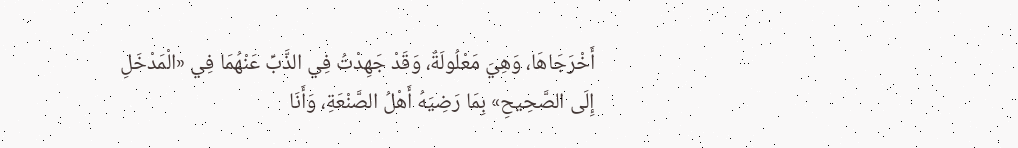أَخْرَجَاهَا، وَهِيَ مَعْلُولَةٌ، وَقَدْ جَهِدْتُ فِي الذَّبِّ عَنْهُمَا فِي «الْمَدْخَلِ إِلَى الصَّحِيحِ» بِمَا رَضِيَهُ أَهْلُ الصَّنْعَةِ، وَأَنَا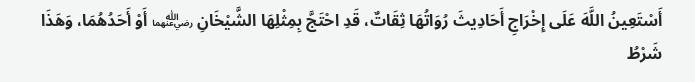أَسْتَعِينُ اللَّهَ عَلَى إِخْرَاجِ أَحَادِيثَ رُوَاتُهَا ثِقَاتٌ، قَدِ احْتَجَّ بِمِثْلِهَا الشَّيْخَانِ ﵄ أَوْ أَحَدُهُمَا، وَهَذَا شَرْطُ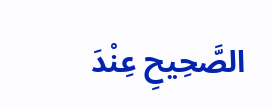الصَّحِيحِ عِنْدَ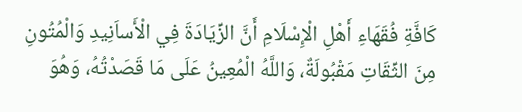كَافَّةِ فُقَهَاءِ أَهْلِ الْإِسْلَامِ أَنَّ الزِّيَادَةَ فِي الْأَساَنِيدِ وَالْمُتُونِ مِنَ الثِّقَاتِ مَقْبُولَةٌ، وَاللَّهُ الْمُعِينُ عَلَى مَا قَصَدْتُهُ، وَهُوَ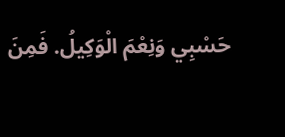حَسْبِي وَنِعْمَ الْوَكِيلُ. فَمِنَ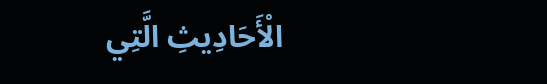الْأَحَادِيثِ الَّتِي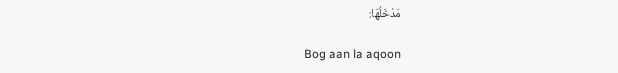مَدْخَلُهَا:

Bog aan la aqoon